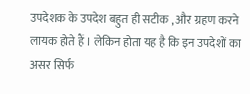उपदेशक के उपदेश बहुत ही सटीक , और ग्रहण करने लायक होते हैं । लेकिन होता यह है कि इन उपदेशों का असर सिर्फ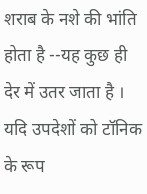शराब के नशे की भांति होता है --यह कुछ ही देर में उतर जाता है । यदि उपदेशों को टॉनिक के रूप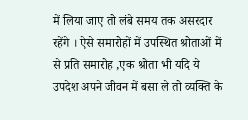में लिया जाए तो लंबे समय तक असरदार रहेंगे । ऐसे समारोहों में उपस्थित श्रोताओं में से प्रति समारोह ,एक श्रोता भी यदि ये उपदेश अपने जीवन में बसा ले तो व्यक्ति के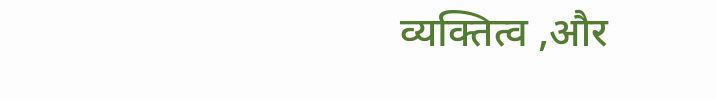व्यक्तित्व ,और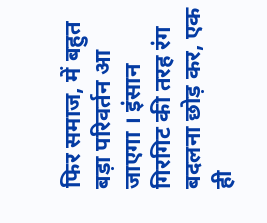फिर समाज, में बहुत बड़ा परिवर्तन आ जाएगा । इंसान गिरगिट की तरह रंग बदलना छोड़ कर, एक ही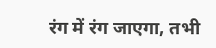रंग में रंग जाएगा, तभी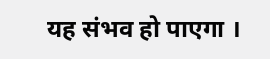यह संभव हो पाएगा ।